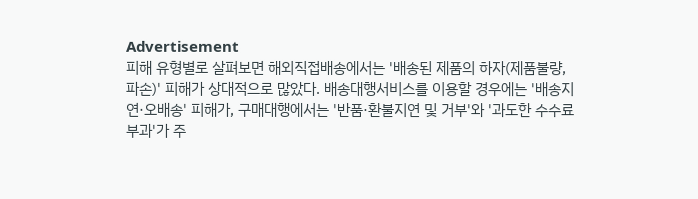Advertisement
피해 유형별로 살펴보면 해외직접배송에서는 '배송된 제품의 하자(제품불량, 파손)' 피해가 상대적으로 많았다. 배송대행서비스를 이용할 경우에는 '배송지연·오배송' 피해가, 구매대행에서는 '반품·환불지연 및 거부'와 '과도한 수수료 부과'가 주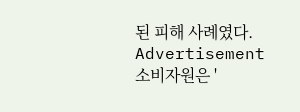된 피해 사례였다.
Advertisement
소비자원은 '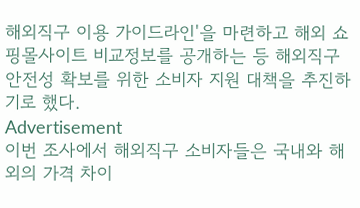해외직구 이용 가이드라인'을 마련하고 해외 쇼핑몰사이트 비교정보를 공개하는 등 해외직구 안전성 확보를 위한 소비자 지원 대책을 추진하기로 했다.
Advertisement
이번 조사에서 해외직구 소비자들은 국내와 해외의 가격 차이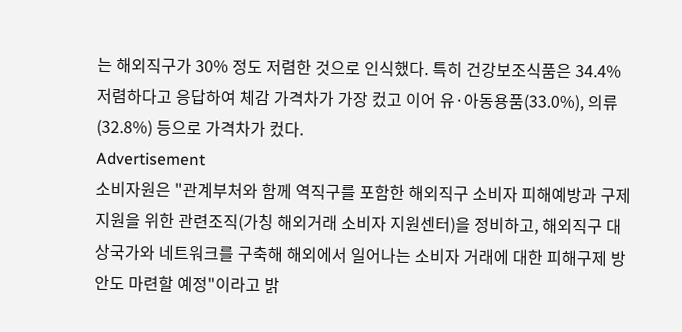는 해외직구가 30% 정도 저렴한 것으로 인식했다. 특히 건강보조식품은 34.4% 저렴하다고 응답하여 체감 가격차가 가장 컸고 이어 유·아동용품(33.0%), 의류(32.8%) 등으로 가격차가 컸다.
Advertisement
소비자원은 "관계부처와 함께 역직구를 포함한 해외직구 소비자 피해예방과 구제 지원을 위한 관련조직(가칭 해외거래 소비자 지원센터)을 정비하고, 해외직구 대상국가와 네트워크를 구축해 해외에서 일어나는 소비자 거래에 대한 피해구제 방안도 마련할 예정"이라고 밝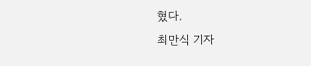혔다.
최만식 기자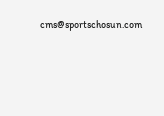cms@sportschosun.com